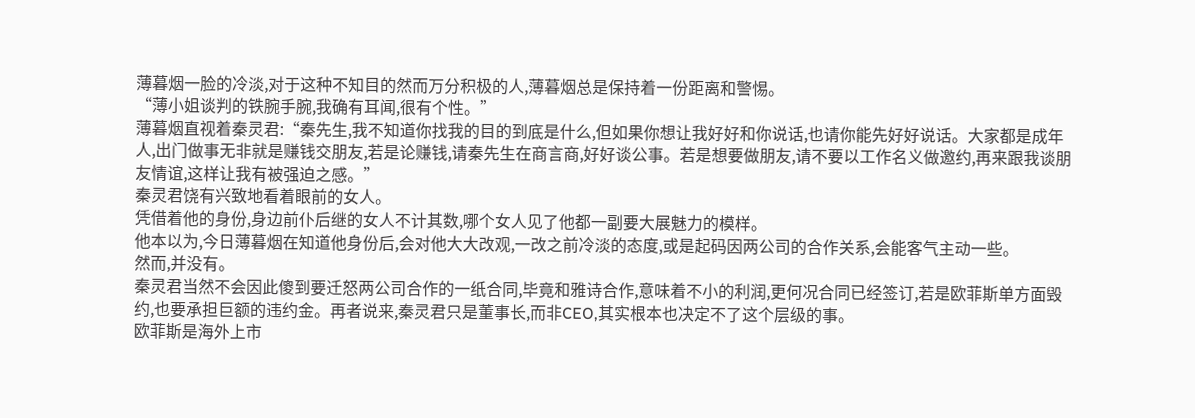薄暮烟一脸的冷淡,对于这种不知目的然而万分积极的人,薄暮烟总是保持着一份距离和警惕。
“薄小姐谈判的铁腕手腕,我确有耳闻,很有个性。”
薄暮烟直视着秦灵君:“秦先生,我不知道你找我的目的到底是什么,但如果你想让我好好和你说话,也请你能先好好说话。大家都是成年人,出门做事无非就是赚钱交朋友,若是论赚钱,请秦先生在商言商,好好谈公事。若是想要做朋友,请不要以工作名义做邀约,再来跟我谈朋友情谊,这样让我有被强迫之感。”
秦灵君饶有兴致地看着眼前的女人。
凭借着他的身份,身边前仆后继的女人不计其数,哪个女人见了他都一副要大展魅力的模样。
他本以为,今日薄暮烟在知道他身份后,会对他大大改观,一改之前冷淡的态度,或是起码因两公司的合作关系,会能客气主动一些。
然而,并没有。
秦灵君当然不会因此傻到要迁怒两公司合作的一纸合同,毕竟和雅诗合作,意味着不小的利润,更何况合同已经签订,若是欧菲斯单方面毁约,也要承担巨额的违约金。再者说来,秦灵君只是董事长,而非CEO,其实根本也决定不了这个层级的事。
欧菲斯是海外上市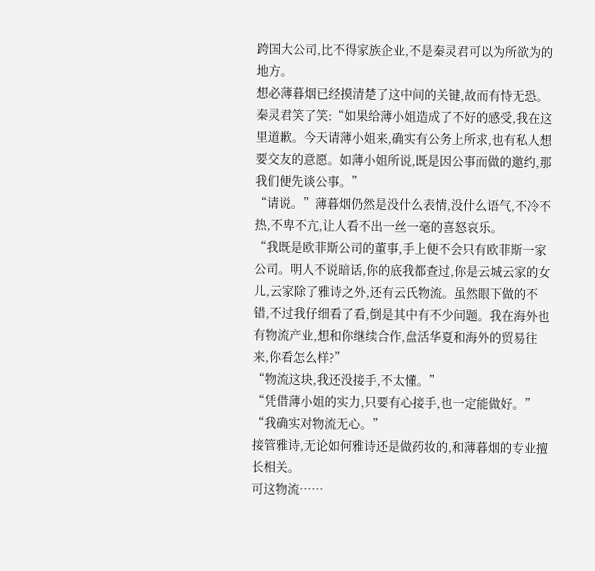跨国大公司,比不得家族企业,不是秦灵君可以为所欲为的地方。
想必薄暮烟已经摸清楚了这中间的关键,故而有恃无恐。
秦灵君笑了笑:“如果给薄小姐造成了不好的感受,我在这里道歉。今天请薄小姐来,确实有公务上所求,也有私人想要交友的意愿。如薄小姐所说,既是因公事而做的邀约,那我们便先谈公事。”
“请说。”薄暮烟仍然是没什么表情,没什么语气,不冷不热,不卑不亢,让人看不出一丝一毫的喜怒哀乐。
“我既是欧菲斯公司的董事,手上便不会只有欧菲斯一家公司。明人不说暗话,你的底我都查过,你是云城云家的女儿,云家除了雅诗之外,还有云氏物流。虽然眼下做的不错,不过我仔细看了看,倒是其中有不少问题。我在海外也有物流产业,想和你继续合作,盘活华夏和海外的贸易往来,你看怎么样?”
“物流这块,我还没接手,不太懂。”
“凭借薄小姐的实力,只要有心接手,也一定能做好。”
“我确实对物流无心。”
接管雅诗,无论如何雅诗还是做药妆的,和薄暮烟的专业擅长相关。
可这物流……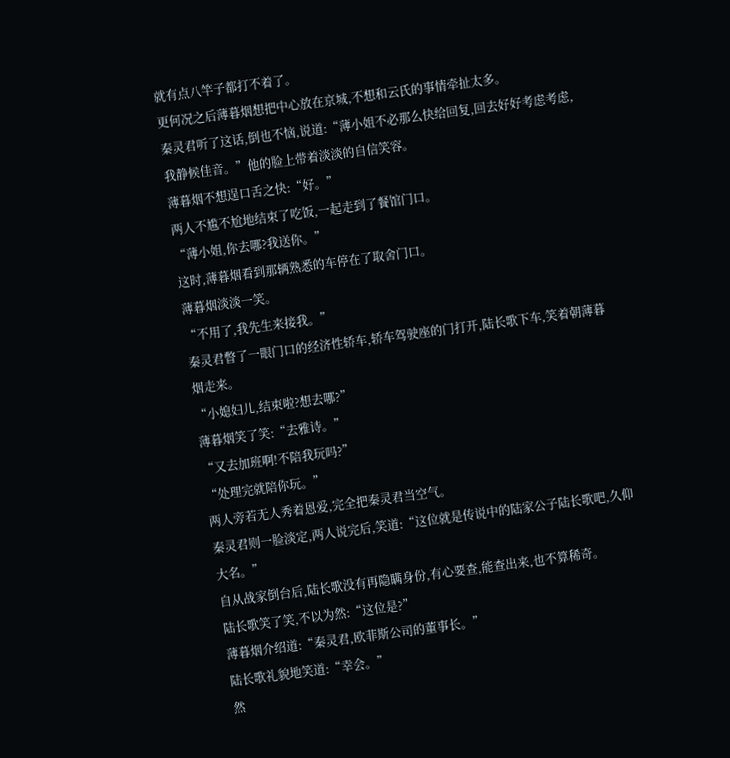就有点八竿子都打不着了。
更何况之后薄暮烟想把中心放在京城,不想和云氏的事情牵扯太多。
秦灵君听了这话,倒也不恼,说道:“薄小姐不必那么快给回复,回去好好考虑考虑,我静候佳音。”他的脸上带着淡淡的自信笑容。
薄暮烟不想逞口舌之快:“好。”
两人不尴不尬地结束了吃饭,一起走到了餐馆门口。
“薄小姐,你去哪?我送你。”
这时,薄暮烟看到那辆熟悉的车停在了取舍门口。
薄暮烟淡淡一笑。
“不用了,我先生来接我。”
秦灵君瞥了一眼门口的经济性轿车,轿车驾驶座的门打开,陆长歌下车,笑着朝薄暮烟走来。
“小媳妇儿,结束啦?想去哪?”
薄暮烟笑了笑:“去雅诗。”
“又去加班啊!不陪我玩吗?”
“处理完就陪你玩。”
两人旁若无人秀着恩爱,完全把秦灵君当空气。
秦灵君则一脸淡定,两人说完后,笑道:“这位就是传说中的陆家公子陆长歌吧,久仰大名。”
自从战家倒台后,陆长歌没有再隐瞒身份,有心要查,能查出来,也不算稀奇。
陆长歌笑了笑,不以为然:“这位是?”
薄暮烟介绍道:“秦灵君,欧菲斯公司的董事长。”
陆长歌礼貌地笑道:“幸会。”
然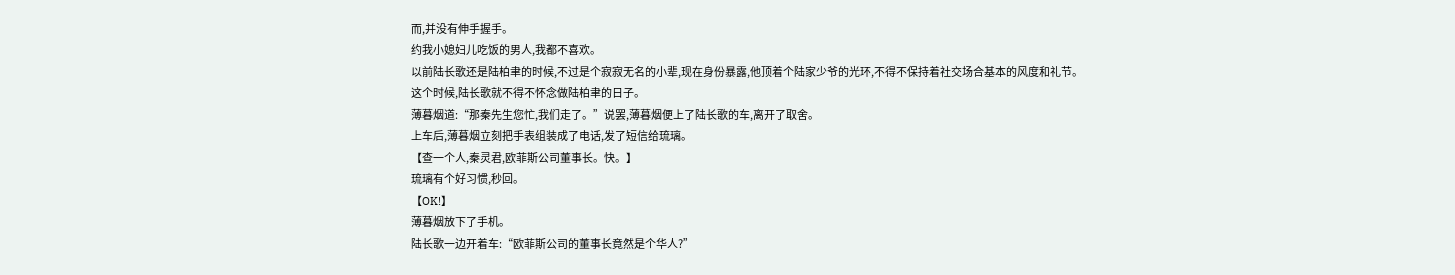而,并没有伸手握手。
约我小媳妇儿吃饭的男人,我都不喜欢。
以前陆长歌还是陆柏聿的时候,不过是个寂寂无名的小辈,现在身份暴露,他顶着个陆家少爷的光环,不得不保持着社交场合基本的风度和礼节。
这个时候,陆长歌就不得不怀念做陆柏聿的日子。
薄暮烟道:“那秦先生您忙,我们走了。”说罢,薄暮烟便上了陆长歌的车,离开了取舍。
上车后,薄暮烟立刻把手表组装成了电话,发了短信给琉璃。
【查一个人,秦灵君,欧菲斯公司董事长。快。】
琉璃有个好习惯,秒回。
【OK!】
薄暮烟放下了手机。
陆长歌一边开着车:“欧菲斯公司的董事长竟然是个华人?”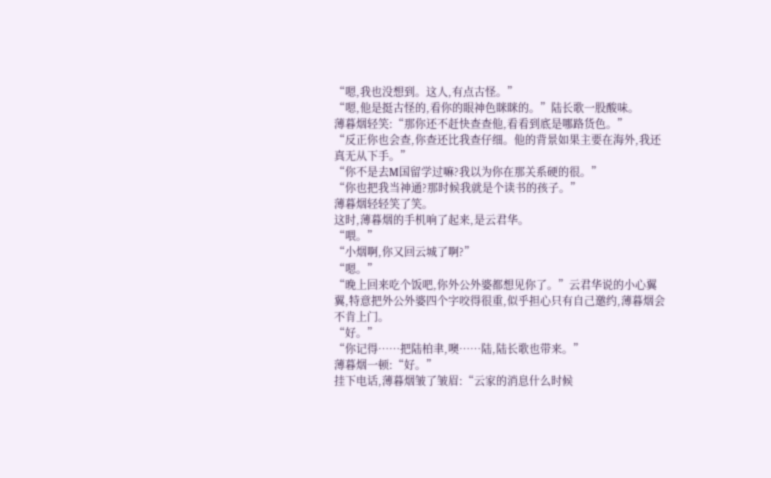“嗯,我也没想到。这人,有点古怪。”
“嗯,他是挺古怪的,看你的眼神色眯眯的。”陆长歌一股酸味。
薄暮烟轻笑:“那你还不赶快查查他,看看到底是哪路货色。”
“反正你也会查,你查还比我查仔细。他的背景如果主要在海外,我还真无从下手。”
“你不是去M国留学过嘛?我以为你在那关系硬的很。”
“你也把我当神通?那时候我就是个读书的孩子。”
薄暮烟轻轻笑了笑。
这时,薄暮烟的手机响了起来,是云君华。
“喂。”
“小烟啊,你又回云城了啊?”
“嗯。”
“晚上回来吃个饭吧,你外公外婆都想见你了。”云君华说的小心翼翼,特意把外公外婆四个字咬得很重,似乎担心只有自己邀约,薄暮烟会不肯上门。
“好。”
“你记得……把陆柏聿,噢……陆,陆长歌也带来。”
薄暮烟一顿:“好。”
挂下电话,薄暮烟皱了皱眉:“云家的消息什么时候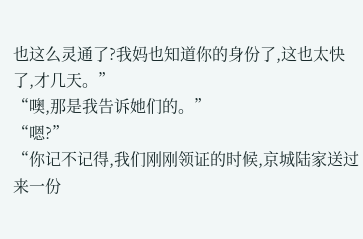也这么灵通了?我妈也知道你的身份了,这也太快了,才几天。”
“噢,那是我告诉她们的。”
“嗯?”
“你记不记得,我们刚刚领证的时候,京城陆家送过来一份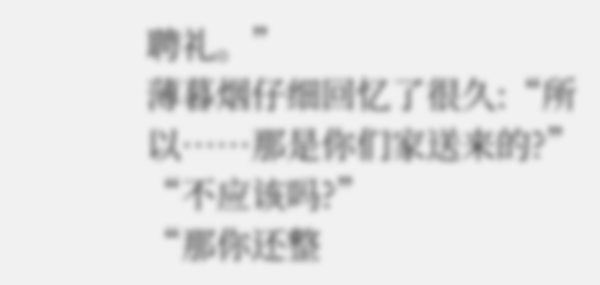聘礼。”
薄暮烟仔细回忆了很久:“所以……那是你们家送来的?”
“不应该吗?”
“那你还整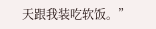天跟我装吃软饭。”